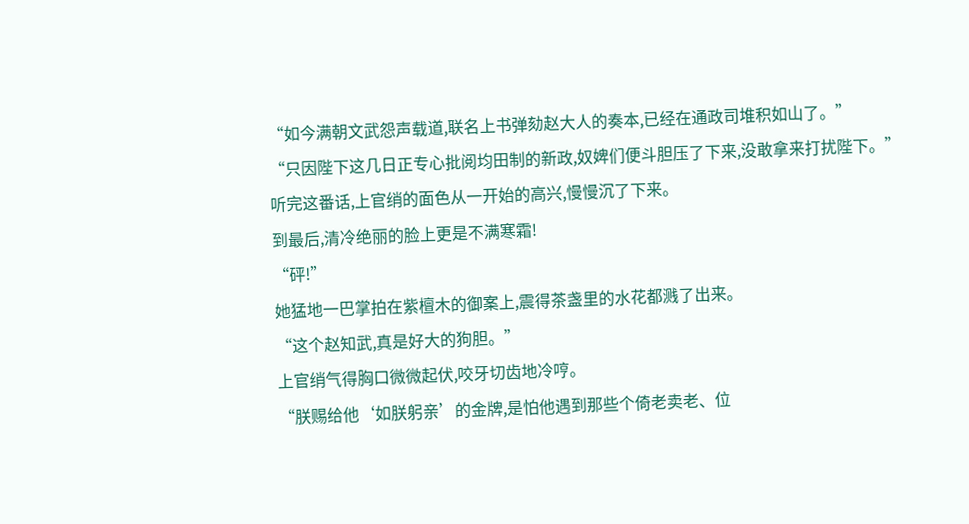“如今满朝文武怨声载道,联名上书弹劾赵大人的奏本,已经在通政司堆积如山了。”
“只因陛下这几日正专心批阅均田制的新政,奴婢们便斗胆压了下来,没敢拿来打扰陛下。”
听完这番话,上官绡的面色从一开始的高兴,慢慢沉了下来。
到最后,清冷绝丽的脸上更是不满寒霜!
“砰!”
她猛地一巴掌拍在紫檀木的御案上,震得茶盏里的水花都溅了出来。
“这个赵知武,真是好大的狗胆。”
上官绡气得胸口微微起伏,咬牙切齿地冷哼。
“朕赐给他‘如朕躬亲’的金牌,是怕他遇到那些个倚老卖老、位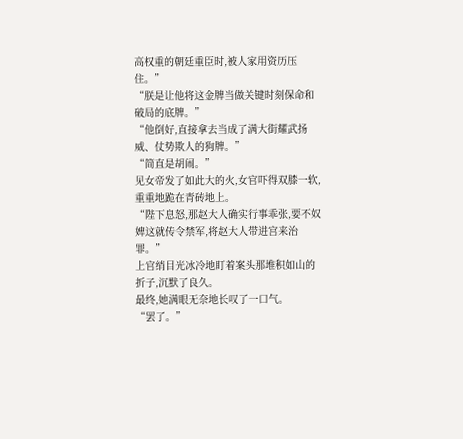高权重的朝廷重臣时,被人家用资历压住。”
“朕是让他将这金牌当做关键时刻保命和破局的底牌。”
“他倒好,直接拿去当成了满大街耀武扬威、仗势欺人的狗牌。”
“简直是胡闹。”
见女帝发了如此大的火,女官吓得双膝一软,重重地跪在青砖地上。
“陛下息怒,那赵大人确实行事乖张,要不奴婢这就传令禁军,将赵大人带进宫来治罪。”
上官绡目光冰冷地盯着案头那堆积如山的折子,沉默了良久。
最终,她满眼无奈地长叹了一口气。
“罢了。”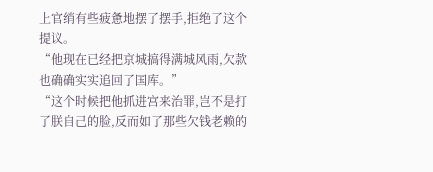上官绡有些疲惫地摆了摆手,拒绝了这个提议。
“他现在已经把京城搞得满城风雨,欠款也确确实实追回了国库。”
“这个时候把他抓进宫来治罪,岂不是打了朕自己的脸,反而如了那些欠钱老赖的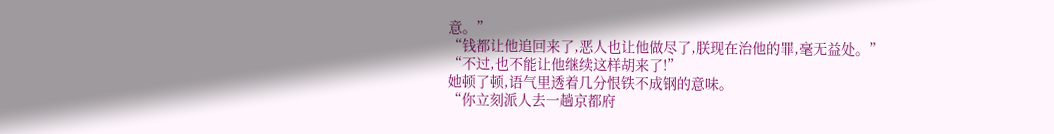意。”
“钱都让他追回来了,恶人也让他做尽了,朕现在治他的罪,毫无益处。”
“不过,也不能让他继续这样胡来了!”
她顿了顿,语气里透着几分恨铁不成钢的意味。
“你立刻派人去一趟京都府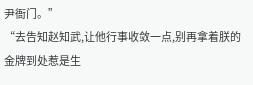尹衙门。”
“去告知赵知武,让他行事收敛一点,别再拿着朕的金牌到处惹是生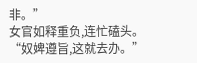非。”
女官如释重负,连忙磕头。
“奴婢遵旨,这就去办。”